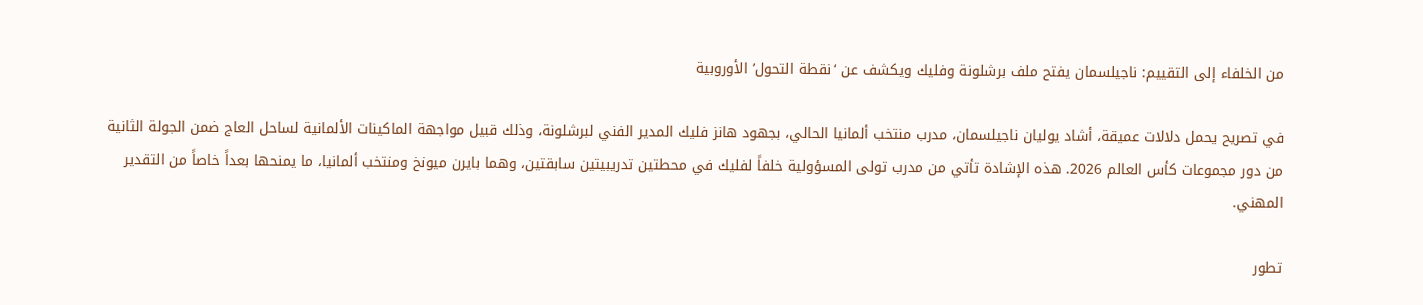من الخلفاء إلى التقييم: ناجيلسمان يفتح ملف برشلونة وفليك ويكشف عن ‘نقطة التحول’ الأوروبية

في تصريح يحمل دلالات عميقة، أشاد يوليان ناجيلسمان، مدرب منتخب ألمانيا الحالي، بجهود هانز فليك المدير الفني لبرشلونة، وذلك قبيل مواجهة الماكينات الألمانية لساحل العاج ضمن الجولة الثانية من دور مجموعات كأس العالم 2026. هذه الإشادة تأتي من مدرب تولى المسؤولية خلفاً لفليك في محطتين تدريبيتين سابقتين، وهما بايرن ميونخ ومنتخب ألمانيا، ما يمنحها بعداً خاصاً من التقدير المهني.

تطور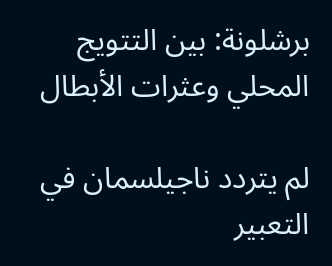برشلونة: بين التتويج المحلي وعثرات الأبطال

لم يتردد ناجيلسمان في التعبير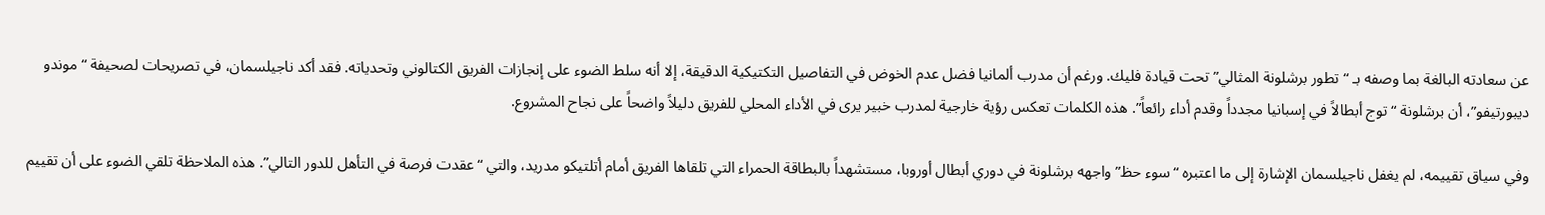عن سعادته البالغة بما وصفه بـ “تطور برشلونة المثالي” تحت قيادة فليك. ورغم أن مدرب ألمانيا فضل عدم الخوض في التفاصيل التكتيكية الدقيقة، إلا أنه سلط الضوء على إنجازات الفريق الكتالوني وتحدياته. فقد أكد ناجيلسمان، في تصريحات لصحيفة “موندو ديبورتيفو”، أن برشلونة “توج أبطالاً في إسبانيا مجدداً وقدم أداء رائعاً”. هذه الكلمات تعكس رؤية خارجية لمدرب خبير يرى في الأداء المحلي للفريق دليلاً واضحاً على نجاح المشروع.

وفي سياق تقييمه، لم يغفل ناجيلسمان الإشارة إلى ما اعتبره “سوء حظ” واجهه برشلونة في دوري أبطال أوروبا، مستشهداً بالبطاقة الحمراء التي تلقاها الفريق أمام أتلتيكو مدريد، والتي “عقدت فرصة في التأهل للدور التالي”. هذه الملاحظة تلقي الضوء على أن تقييم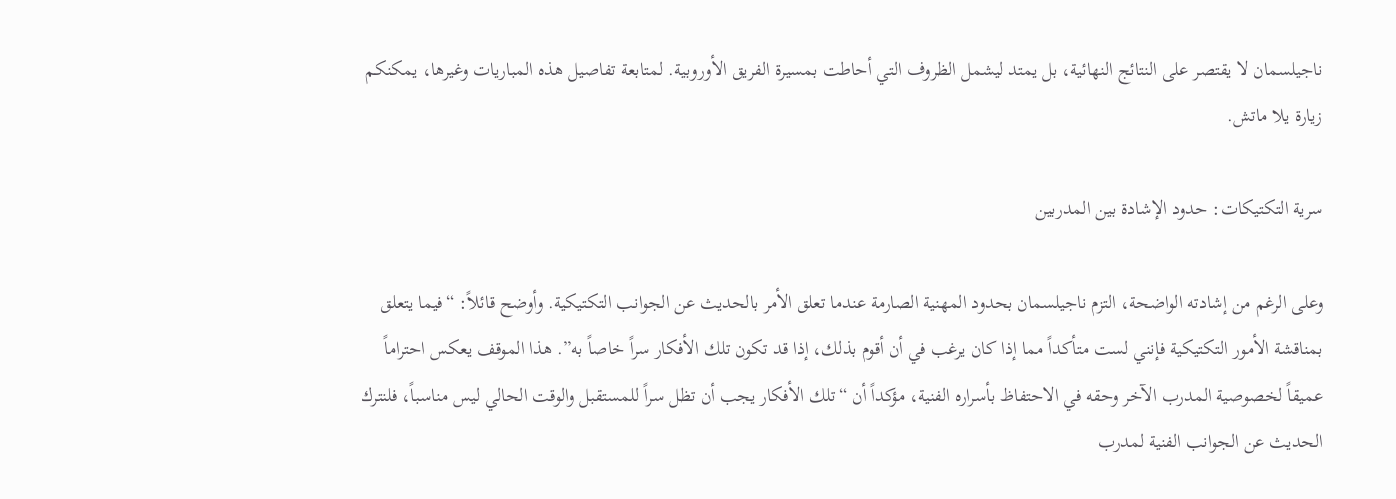ناجيلسمان لا يقتصر على النتائج النهائية، بل يمتد ليشمل الظروف التي أحاطت بمسيرة الفريق الأوروبية. لمتابعة تفاصيل هذه المباريات وغيرها، يمكنكم زيارة يلا ماتش.

سرية التكتيكات: حدود الإشادة بين المدربين

وعلى الرغم من إشادته الواضحة، التزم ناجيلسمان بحدود المهنية الصارمة عندما تعلق الأمر بالحديث عن الجوانب التكتيكية. وأوضح قائلاً: “فيما يتعلق بمناقشة الأمور التكتيكية فإنني لست متأكداً مما إذا كان يرغب في أن أقوم بذلك، إذا قد تكون تلك الأفكار سراً خاصاً به”. هذا الموقف يعكس احتراماً عميقاً لخصوصية المدرب الآخر وحقه في الاحتفاظ بأسراره الفنية، مؤكداً أن “تلك الأفكار يجب أن تظل سراً للمستقبل والوقت الحالي ليس مناسباً، فلنترك الحديث عن الجوانب الفنية لمدرب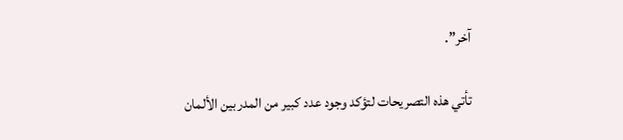آخر”.

تأتي هذه التصريحات لتؤكد وجود عدد كبير من المدربين الألمان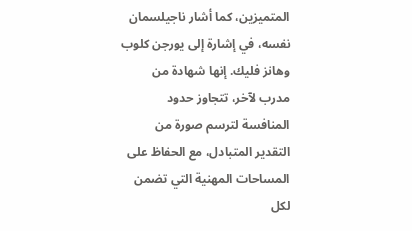المتميزين، كما أشار ناجيلسمان نفسه، في إشارة إلى يورجن كلوب وهانز فليك. إنها شهادة من مدرب لآخر، تتجاوز حدود المنافسة لترسم صورة من التقدير المتبادل، مع الحفاظ على المساحات المهنية التي تضمن لكل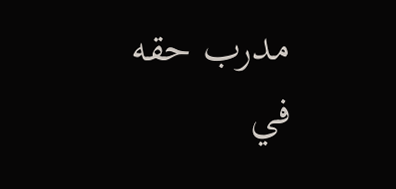مدرب حقه في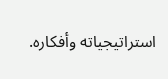استراتيجياته وأفكاره.